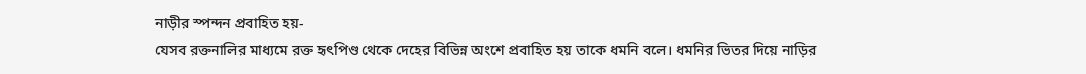নাড়ীর স্পন্দন প্রবাহিত হয়-
যেসব রক্তনালির মাধ্যমে রক্ত হৃৎপিণ্ড থেকে দেহের বিভিন্ন অংশে প্রবাহিত হয় তাকে ধমনি বলে। ধমনির ভিতর দিয়ে নাড়ির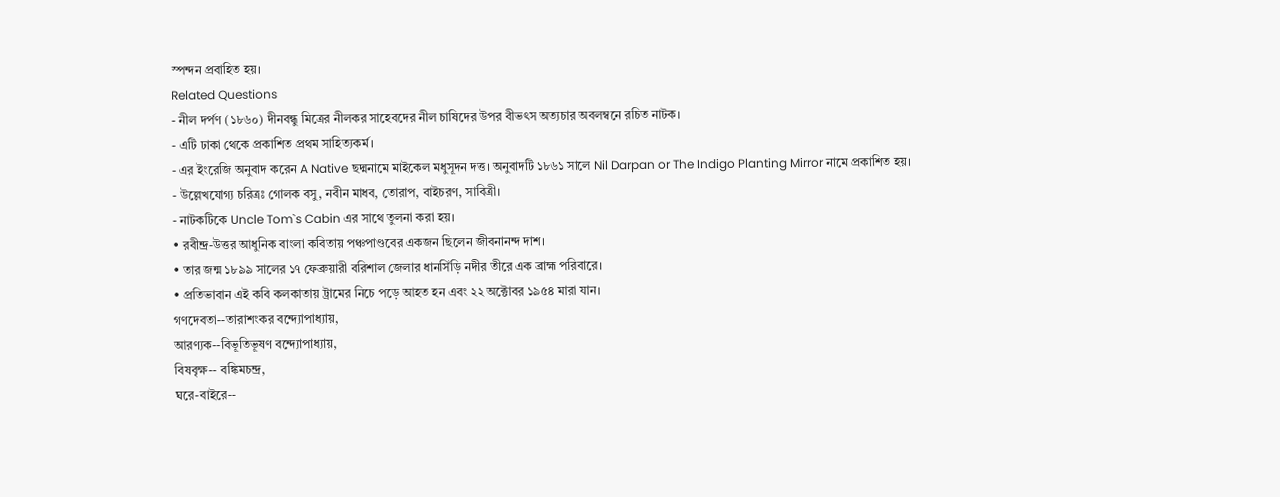স্পন্দন প্রবাহিত হয়।
Related Questions
- নীল দর্পণ (১৮৬০) দীনবন্ধু মিত্রের নীলকর সাহেবদের নীল চাষিদের উপর বীভৎস অত্যচার অবলম্বনে রচিত নাটক।
- এটি ঢাকা থেকে প্রকাশিত প্রথম সাহিত্যকর্ম।
- এর ইংরেজি অনুবাদ করেন A Native ছদ্মনামে মাইকেল মধুসূদন দত্ত। অনুবাদটি ১৮৬১ সালে Nil Darpan or The Indigo Planting Mirror নামে প্রকাশিত হয়।
- উল্লেখযোগ্য চরিত্রঃ গোলক বসু, নবীন মাধব, তোরাপ, বাইচরণ, সাবিত্রী।
- নাটকটিকে Uncle Tom`s Cabin এর সাথে তুলনা করা হয়।
• রবীন্দ্র-উত্তর আধুনিক বাংলা কবিতায় পঞ্চপাণ্ডবের একজন ছিলেন জীবনানন্দ দাশ।
• তার জন্ম ১৮৯৯ সালের ১৭ ফেব্রুয়ারী বরিশাল জেলার ধানসিঁড়ি নদীর তীরে এক ব্রাহ্ম পরিবারে।
• প্রতিভাবান এই কবি কলকাতায় ট্রামের নিচে পড়ে আহত হন এবং ২২ অক্টোবর ১৯৫৪ মারা যান।
গণদেবতা--তারাশংকর বন্দ্যোপাধ্যায়,
আরণ্যক--বিভূতিভূষণ বন্দ্যোপাধ্যায়,
বিষবৃক্ষ-- বঙ্কিমচন্দ্র,
ঘরে-বাইরে--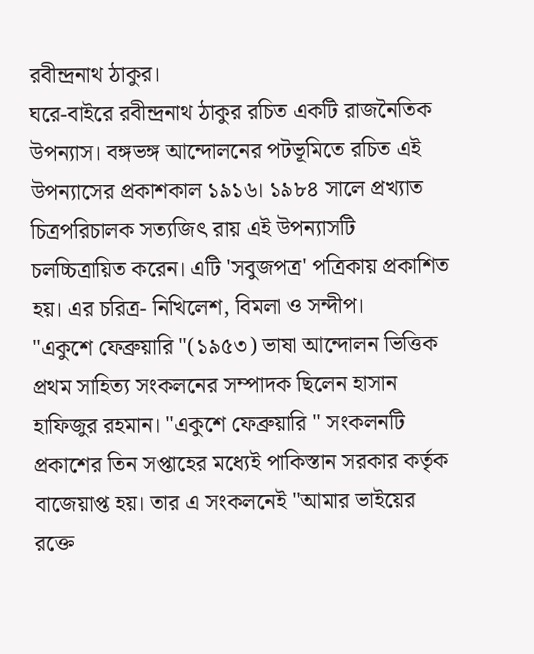রবীন্দ্রনাথ ঠাকুর।
ঘরে-বাইরে রবীন্দ্রনাথ ঠাকুর রচিত একটি রাজনৈতিক উপন্যাস। বঙ্গভঙ্গ আন্দোলনের পটভূমিতে রচিত এই উপন্যাসের প্রকাশকাল ১৯১৬। ১৯৮৪ সালে প্রখ্যাত চিত্রপরিচালক সত্যজিৎ রায় এই উপন্যাসটি চলচ্চিত্রায়িত করেন। এটি 'সবুজপত্র' পত্রিকায় প্রকাশিত হয়। এর চরিত্র- নিখিলেশ, বিমলা ও সন্দীপ।
"একুশে ফেব্রুয়ারি "(১৯৫৩) ভাষা আন্দোলন ভিত্তিক প্রথম সাহিত্য সংকলনের সম্পাদক ছিলেন হাসান হাফিজুর রহমান। "একুশে ফেব্রুয়ারি " সংকলনটি প্রকাশের তিন সপ্তাহের মধ্যেই পাকিস্তান সরকার কর্তৃক বাজেয়াপ্ত হয়। তার এ সংকলনেই "আমার ভাইয়ের রক্তে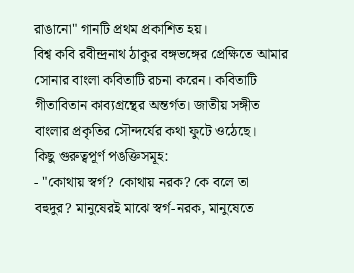রাঙানো" গানটি প্রথম প্রকাশিত হয়।
বিশ্ব কবি রবীন্দ্রনাথ ঠাকুর বঙ্গভঙ্গের প্রেক্ষিতে আমার সোনার বাংলা কবিতাটি রচনা করেন। কবিতাটি গীতাবিতান কাব্যগ্রন্থের অন্তর্গত। জাতীয় সঙ্গীত বাংলার প্রকৃতির সৌন্দর্যের কথা ফুটে ওঠেছে।
কিছু গুরুত্বপূর্ণ পঙক্তিসমূহ:
- "কোথায় স্বর্গ? কোথায় নরক? কে বলে তা বহুদুর? মানুষেরই মাঝে স্বর্গ-নরক, মানুষেতে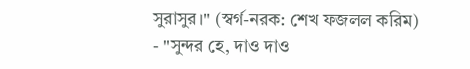সুরাসুর।" (স্বর্গ-নরক: শেখ ফজলল করিম)
- "সুন্দর হে, দাও দাও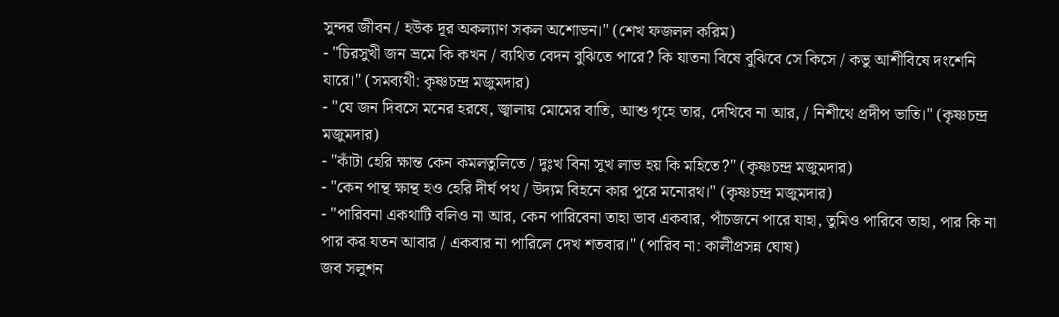সুন্দর জীবন / হউক দূর অকল্যাণ সকল অশোভন।" (শেখ ফজলল করিম)
- "চিরসুখী জন ভ্রমে কি কখন / ব্যথিত বেদন বুঝিতে পারে? কি যাতনা বিষে বুঝিবে সে কিসে / কভু আশীবিষে দংশেনি যারে।" (সমব্যথী: কৃষ্ণচন্দ্র মজুমদার)
- "যে জন দিবসে মনের হরষে, জ্বালায় মোমের বাতি, আশু গৃহে তার, দেখিবে না আর, / নিশীথে প্রদীপ ভাতি।" (কৃষ্ণচন্দ্র মজুমদার)
- "কাঁটা হেরি ক্ষান্ত কেন কমলতুলিতে / দুঃখ বিনা সুখ লাভ হয় কি মহিতে?" (কৃষ্ণচন্দ্র মজুমদার)
- "কেন পান্থ ক্ষান্থ হও হেরি দীর্ঘ পথ / উদ্যম বিহনে কার পুরে মনোরথ।" (কৃষ্ণচন্দ্র মজুমদার)
- "পারিবনা একথাটি বলিও না আর, কেন পারিবেনা তাহা ভাব একবার, পাঁচজনে পারে যাহা, তুমিও পারিবে তাহা, পার কি না পার কর যতন আবার / একবার না পারিলে দেখ শতবার।" (পারিব না: কালীপ্রসন্ন ঘোষ)
জব সলুশন